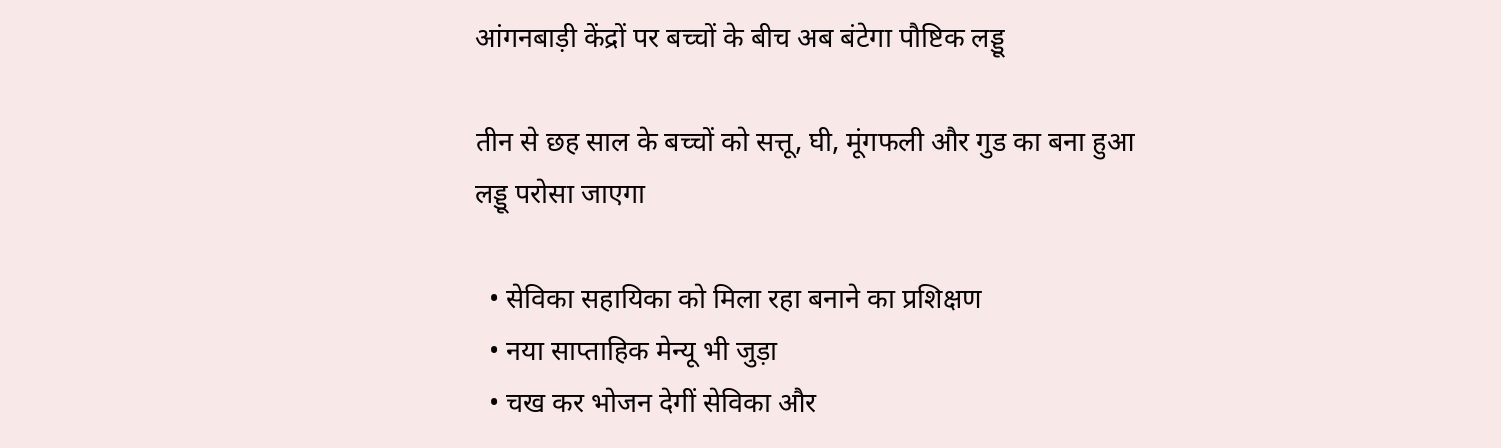आंगनबाड़ी केंद्रों पर बच्चों के बीच अब बंटेगा पौष्टिक लड्डू

तीन से छह साल के बच्चों को सत्तू, घी, मूंगफली और गुड का बना हुआ लड्डू परोसा जाएगा

  • सेविका सहायिका को मिला रहा बनाने का प्रशिक्षण
  • नया साप्ताहिक मेन्यू भी जुड़ा
  • चख कर भोजन देगीं सेविका और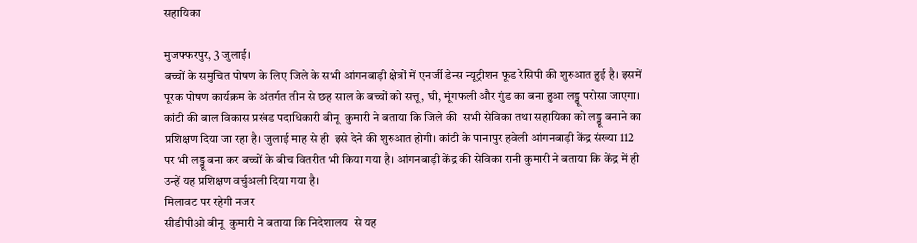सहायिका

मुजफ्फरपुर, 3 जुलाई।
बच्चों के समुचित पोषण के लिए जिले के सभी आंगनबाड़ी क्षेत्रों में एनर्जी डेन्स न्यूट्रीशन फूड रेसिपी की शुरुआत हुई है। इसमें पूरक पोषण कार्यक्रम के अंतर्गत तीन से छह साल के बच्चों को सत्तू, घी, मूंगफली और गुंड का बना हुआ लड्डू परोसा जाएगा। कांटी की बाल विकास प्रखंड पदाधिकारी बीनू  कुमारी ने बताया कि जिले की  सभी सेविका तथा सहायिका को लड्डू बनाने का प्रशिक्षण दिया जा रहा है। जुलाई माह से ही  इसे देने की शुरुआत होगी। कांटी के पानापुर हवेली आंगनबाड़ी केंद्र संख्या 112 पर भी लड्डू बना कर बच्चों के बीच वितरीत भी किया गया है। आंगनबाड़ी केंद्र की सेविका रानी कुमारी ने बताया कि केंद्र में ही उन्हें यह प्रशिक्षण वर्चुअली दिया गया है।
मिलावट पर रहेगी नजर
सीडीपीओ बीनू  कुमारी ने बताया कि निदेशालय  से यह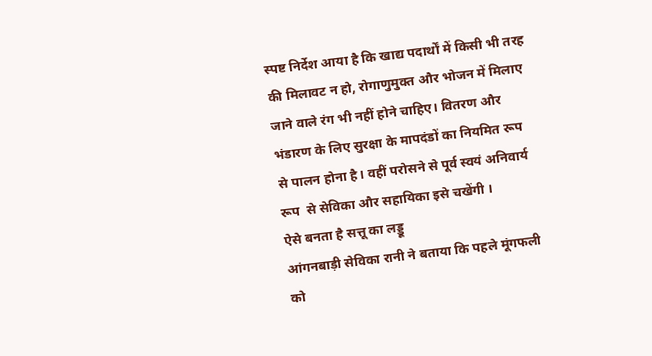स्पष्ट निर्देश आया है कि खाद्य पदार्थों में किसी भी तरह की मिलावट न हो, रोगाणुमुक्त और भोजन में मिलाए जाने वाले रंग भी नहीं होने चाहिए। वितरण और भंडारण के लिए सुरक्षा के मापदंडों का नियमित रूप  से पालन होना है। वहीं परोसने से पूर्व स्वयं अनिवार्य रूप  से सेविका और सहायिका इसे चखेंगी ।
ऐसे बनता है सत्तू का लड्डू
आंगनबाड़ी सेविका रानी ने बताया कि पहले मूंगफली को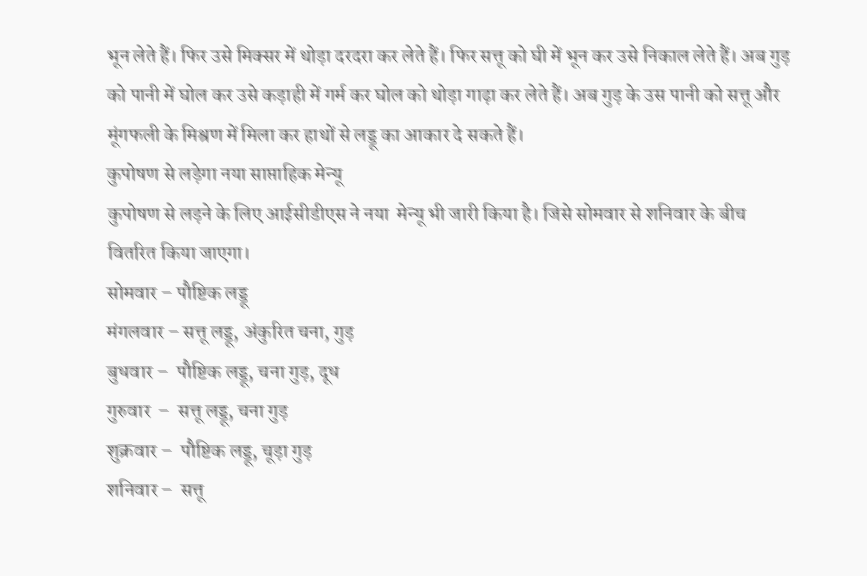भून लेते हैं। फिर उसे मिक्सर में थोड़ा दरदरा कर लेते हैं। फिर सत्तू को घी में भून कर उसे निकाल लेते हैं। अब गुड़ को पानी में घोल कर उसे कड़ाही में गर्म कर घोल को थोड़ा गाढ़ा कर लेते हैं। अब गुड़ के उस पानी को सत्तू और मूंगफली के मिश्रण में मिला कर हाथों से लड्डू का आकार दे सकते हैं।
कुपोषण से लड़ेगा नया साप्ताहिक मेन्यू
कुपोषण से लड़ने के लिए आईसीडीएस ने नया  मेन्यू भी जारी किया है। जिसे सोमवार से शनिवार के बीच वितरित किया जाएगा।
सोमवार – पौष्टिक लड्डू
मंगलवार – सत्तू लड्डू, अंकुरित चना, गुड़
बुधवार –  पौष्टिक लड्डू, चना गुड़, दूध
गुरुवार  –  सत्तू लड्डू, चना गुड़
शुक्रवार –  पौष्टिक लड्डू, चूड़ा गुड़
शनिवार –  सत्तू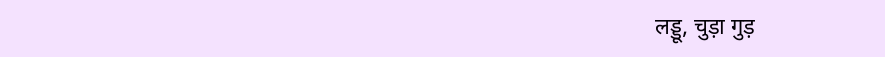लड्डू, चुड़ा गुड़